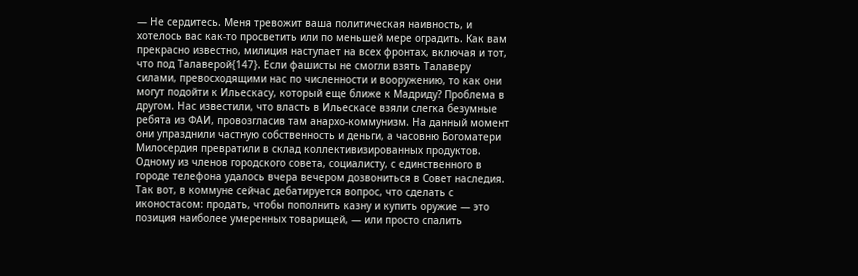— Не сердитесь. Меня тревожит ваша политическая наивность, и хотелось вас как-то просветить или по меньшей мере оградить. Как вам прекрасно известно, милиция наступает на всех фронтах, включая и тот, что под Талаверой{147}. Если фашисты не смогли взять Талаверу силами, превосходящими нас по численности и вооружению, то как они могут подойти к Ильескасу, который еще ближе к Мадриду? Проблема в другом. Нас известили, что власть в Ильескасе взяли слегка безумные ребята из ФАИ, провозгласив там анархо-коммунизм. На данный момент они упразднили частную собственность и деньги, а часовню Богоматери Милосердия превратили в склад коллективизированных продуктов. Одному из членов городского совета, социалисту, с единственного в городе телефона удалось вчера вечером дозвониться в Совет наследия. Так вот, в коммуне сейчас дебатируется вопрос, что сделать с иконостасом: продать, чтобы пополнить казну и купить оружие — это позиция наиболее умеренных товарищей, — или просто спалить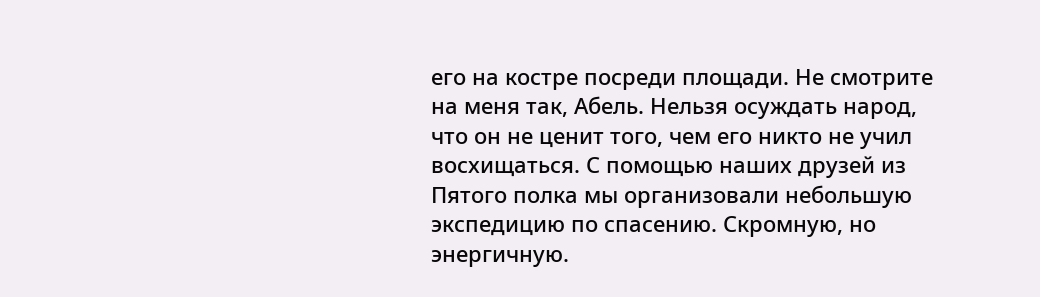его на костре посреди площади. Не смотрите на меня так, Абель. Нельзя осуждать народ, что он не ценит того, чем его никто не учил восхищаться. С помощью наших друзей из Пятого полка мы организовали небольшую экспедицию по спасению. Скромную, но энергичную.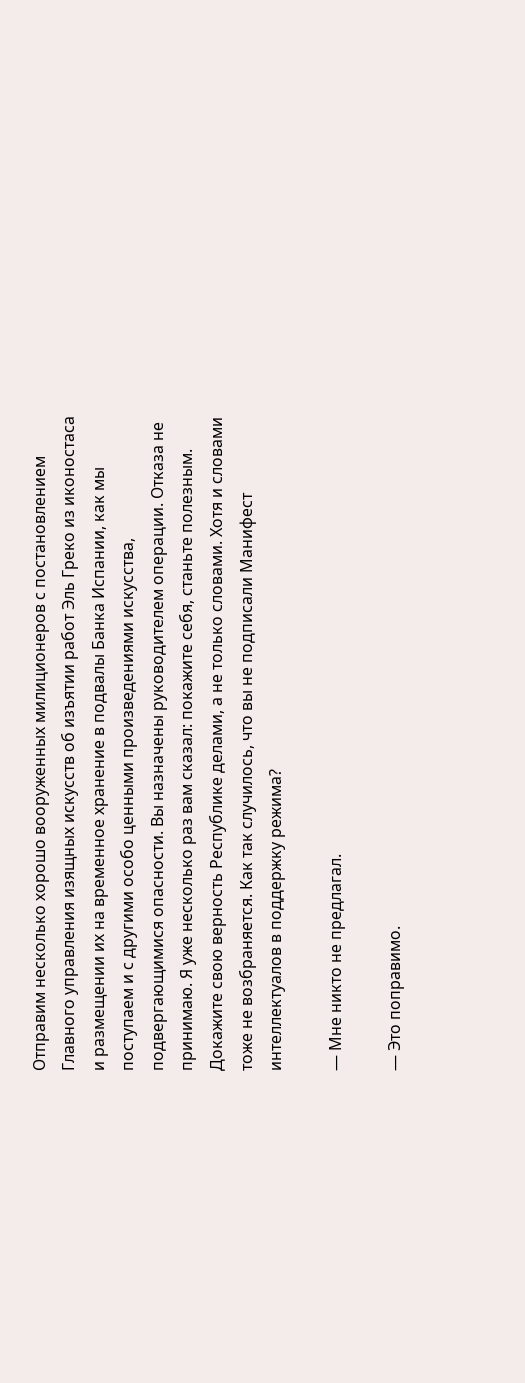Отправим несколько хорошо вооруженных милиционеров с постановлением Главного управления изящных искусств об изъятии работ Эль Греко из иконостаса и размещении их на временное хранение в подвалы Банка Испании, как мы поступаем и с другими особо ценными произведениями искусства, подвергающимися опасности. Вы назначены руководителем операции. Отказа не принимаю. Я уже несколько раз вам сказал: покажите себя, станьте полезным. Докажите свою верность Республике делами, а не только словами. Хотя и словами тоже не возбраняется. Как так случилось, что вы не подписали Манифест интеллектуалов в поддержку режима?

— Мне никто не предлагал.

— Это поправимо.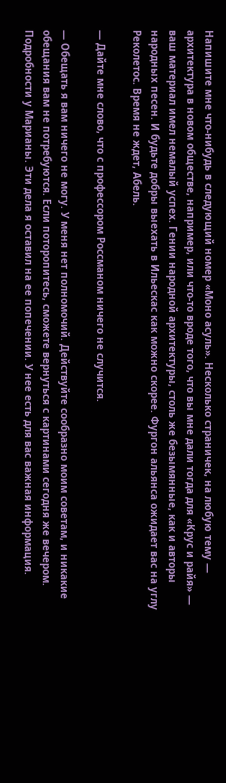Напишите мне что-нибудь в следующий номер «Моно асуль». Несколько страничек, на любую тему — архитектура в новом обществе, например, или что-то вроде того, что вы мне дали тогда для «Крус и райя» — ваш материал имел немалый успех. Гении народной архитектуры, столь же безымянные, как и авторы народных песен. И будьте добры выехать в Ильескас как можно скорее. Фургон альянса ожидает вас на углу Реколетос. Время не ждет, Абель.

— Дайте мне слово, что с профессором Россманом ничего не случится.

— Обещать я вам ничего не могу. У меня нет полномочий. Действуйте сообразно моим советам, и никакие обещания вам не потребуются. Если поторопитесь, сможете вернуться с картинами сегодня же вечером. Подробности у Марианы. Эти дела я оставил на ее попечении. У нее есть для вас важная информация.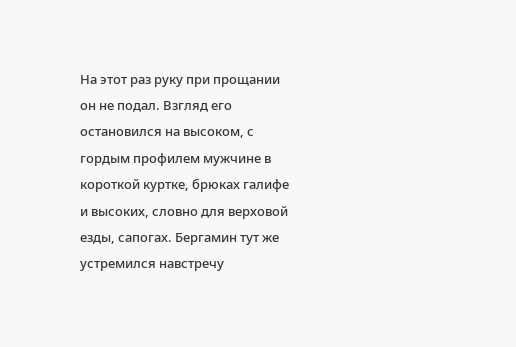На этот раз руку при прощании он не подал. Взгляд его остановился на высоком, с гордым профилем мужчине в короткой куртке, брюках галифе и высоких, словно для верховой езды, сапогах. Бергамин тут же устремился навстречу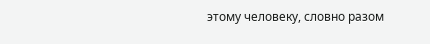этому человеку, словно разом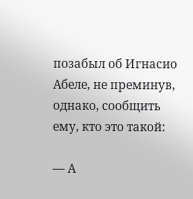позабыл об Игнасио Абеле, не преминув, однако, сообщить ему, кто это такой:

— А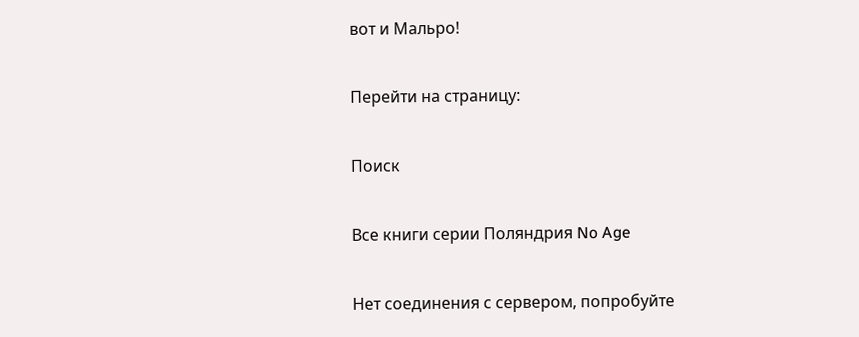вот и Мальро!

Перейти на страницу:

Поиск

Все книги серии Поляндрия No Age

Нет соединения с сервером, попробуйте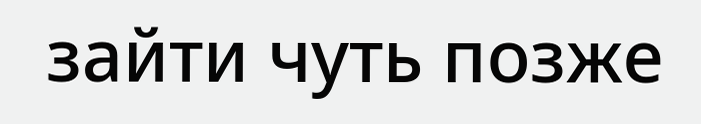зайти чуть позже